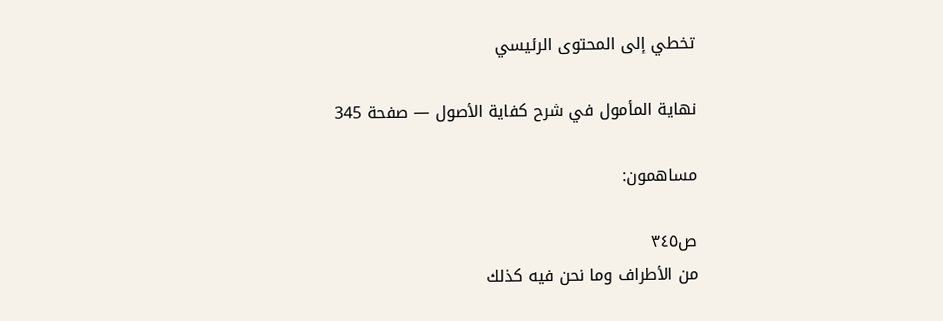تخطي إلى المحتوى الرئيسي

نهاية المأمول في شرح كفاية الأصول — صفحة 345

مساهمون:

ص٣٤٥
من الأطراف وما نحن فيه كذلك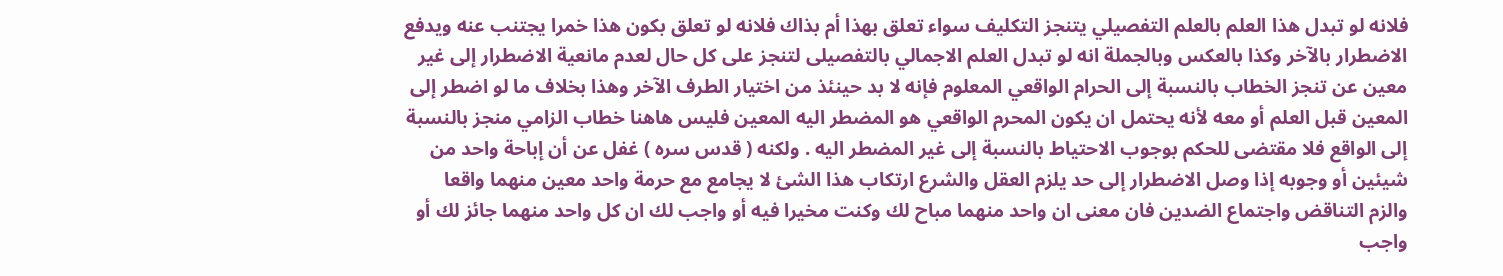فلانه لو تبدل هذا العلم بالعلم التفصيلي يتنجز التكليف سواء تعلق بهذا أم بذاك فلانه لو تعلق بكون هذا خمرا يجتنب عنه ويدفع الاضطرار بالآخر وكذا بالعكس وبالجملة انه لو تبدل العلم الاجمالي بالتفصيلى لتنجز على كل حال لعدم مانعية الاضطرار إلى غير معين عن تنجز الخطاب بالنسبة إلى الحرام الواقعي المعلوم فإنه لا بد حينئذ من اختيار الطرف الآخر وهذا بخلاف ما لو اضطر إلى المعين قبل العلم أو معه لأنه يحتمل ان يكون المحرم الواقعي هو المضطر اليه المعين فليس هاهنا خطاب الزامي منجز بالنسبة إلى الواقع فلا مقتضى للحكم بوجوب الاحتياط بالنسبة إلى غير المضطر اليه . ولكنه ( قدس سره ) غفل عن أن إباحة واحد من شيئين أو وجوبه إذا وصل الاضطرار إلى حد يلزم العقل والشرع ارتكاب هذا الشئ لا يجامع مع حرمة واحد معين منهما واقعا والزم التناقض واجتماع الضدين فان معنى ان واحد منهما مباح لك وكنت مخيرا فيه أو واجب لك ان كل واحد منهما جائز لك أو واجب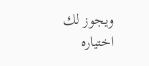ويجوز لك اختياره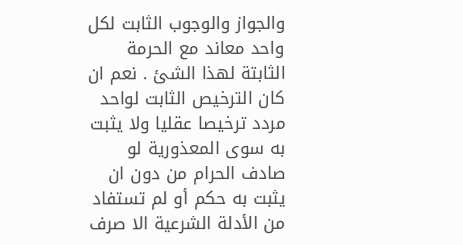والجواز والوجوب الثابت لكل واحد معاند مع الحرمة الثابتة لهذا الشئ . نعم ان كان الترخيص الثابت لواحد مردد ترخيصا عقليا ولا يثبت به سوى المعذورية لو صادف الحرام من دون ان يثبت به حكم أو لم تستفاد من الأدلة الشرعية الا صرف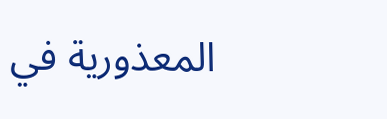المعذورية في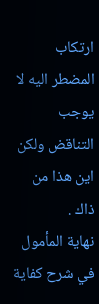ارتكاب المضطر اليه لا يوجب التناقض ولكن اين هذا من ذاك .
نهاية المأمول في شرح كفاية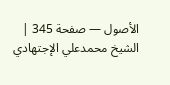الأصول — صفحة 345 | الشيخ محمدعلي الإجتهادي